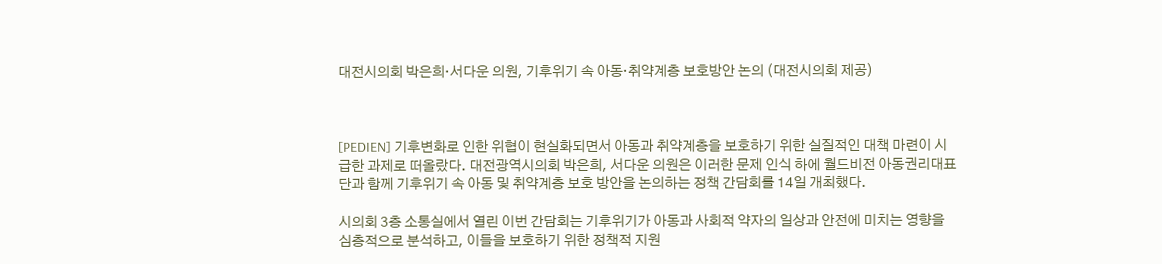대전시의회 박은희·서다운 의원, 기후위기 속 아동·취약계층 보호방안 논의 (대전시의회 제공)



[PEDIEN] 기후변화로 인한 위협이 현실화되면서 아동과 취약계층을 보호하기 위한 실질적인 대책 마련이 시급한 과제로 떠올랐다. 대전광역시의회 박은희, 서다운 의원은 이러한 문제 인식 하에 월드비전 아동권리대표단과 함께 기후위기 속 아동 및 취약계층 보호 방안을 논의하는 정책 간담회를 14일 개최했다.

시의회 3층 소통실에서 열린 이번 간담회는 기후위기가 아동과 사회적 약자의 일상과 안전에 미치는 영향을 심층적으로 분석하고, 이들을 보호하기 위한 정책적 지원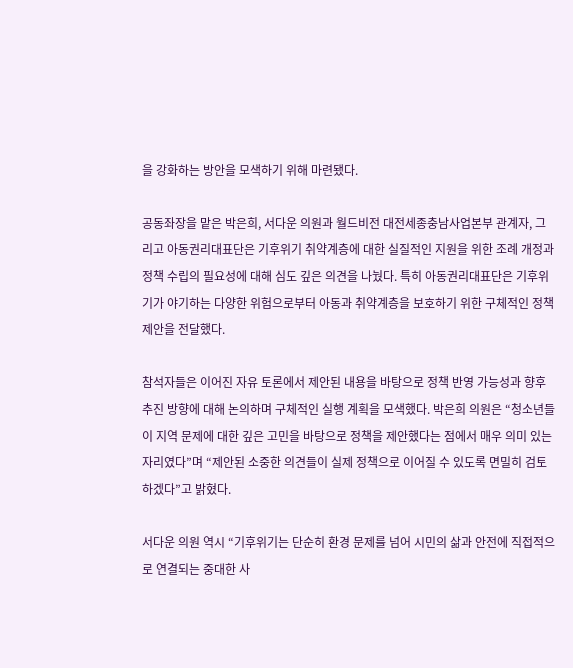을 강화하는 방안을 모색하기 위해 마련됐다.

공동좌장을 맡은 박은희, 서다운 의원과 월드비전 대전세종충남사업본부 관계자, 그리고 아동권리대표단은 기후위기 취약계층에 대한 실질적인 지원을 위한 조례 개정과 정책 수립의 필요성에 대해 심도 깊은 의견을 나눴다. 특히 아동권리대표단은 기후위기가 야기하는 다양한 위험으로부터 아동과 취약계층을 보호하기 위한 구체적인 정책 제안을 전달했다.

참석자들은 이어진 자유 토론에서 제안된 내용을 바탕으로 정책 반영 가능성과 향후 추진 방향에 대해 논의하며 구체적인 실행 계획을 모색했다. 박은희 의원은 “청소년들이 지역 문제에 대한 깊은 고민을 바탕으로 정책을 제안했다는 점에서 매우 의미 있는 자리였다”며 “제안된 소중한 의견들이 실제 정책으로 이어질 수 있도록 면밀히 검토하겠다”고 밝혔다.

서다운 의원 역시 “기후위기는 단순히 환경 문제를 넘어 시민의 삶과 안전에 직접적으로 연결되는 중대한 사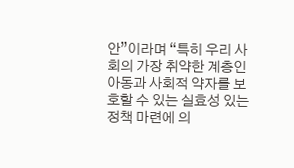안”이라며 “특히 우리 사회의 가장 취약한 계층인 아동과 사회적 약자를 보호할 수 있는 실효성 있는 정책 마련에 의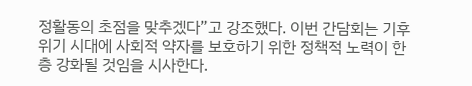정활동의 초점을 맞추겠다”고 강조했다. 이번 간담회는 기후위기 시대에 사회적 약자를 보호하기 위한 정책적 노력이 한층 강화될 것임을 시사한다.